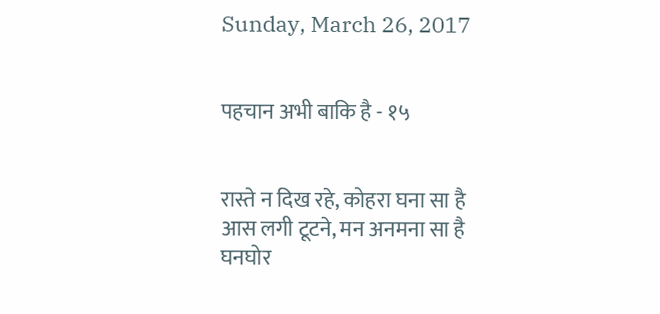Sunday, March 26, 2017


पहचान अभी बाकि है - १५


रास्ते न दिख रहे, कोहरा घना सा है
आस लगी टूटने, मन अनमना सा है
घनघोर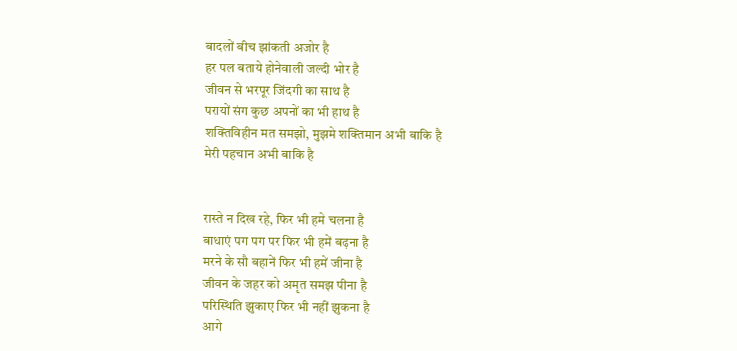बादलों बीच झांकती अजोर है
हर पल बताये होनेवाली जल्दी भोर है
जीवन से भरपूर जिंदगी का साथ है
परायों संग कुछ अपनों का भी हाथ है
शक्तिविहीन मत समझो, मुझमे शक्तिमान अभी बाकि है
मेरी पहचान अभी बाकि है


रास्ते न दिख रहे, फिर भी हमे चलना है
बाधाएं पग पग पर फिर भी हमें बढ़ना है
मरने के सौ बहानें फिर भी हमें जीना है
जीवन के जहर को अमृत समझ पीना है
परिस्थिति झुकाए फिर भी नहीं झुकना है
आगे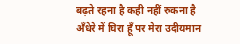बढ़ते रहना है कही नहीं रुकना है
अँधेरे में घिरा हूँ पर मेरा उदीयमान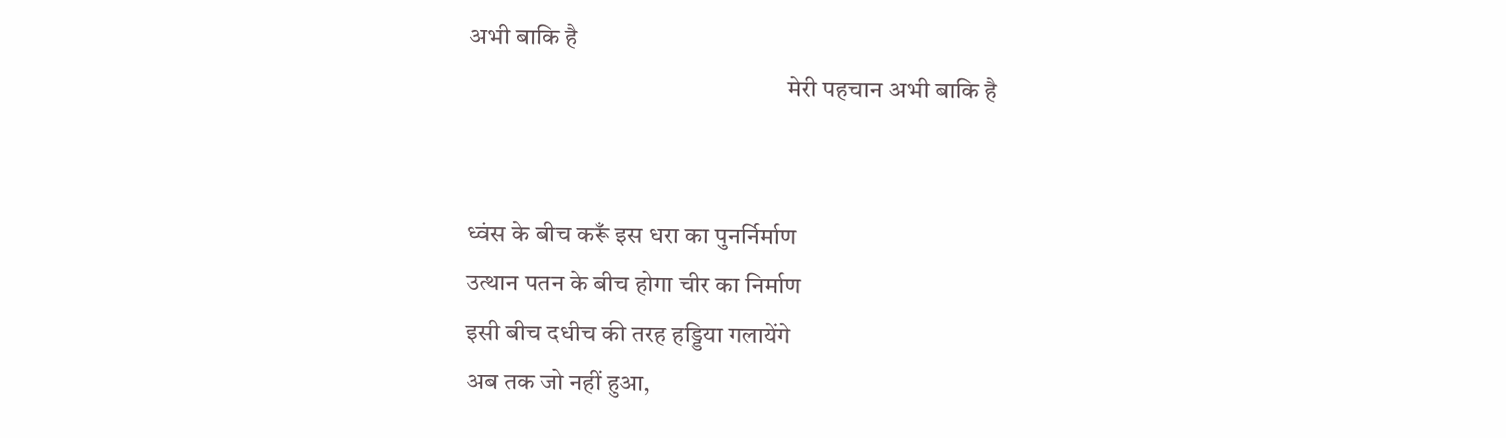अभी बाकि है
                                                               मेरी पहचान अभी बाकि है


ध्वंस के बीच करूँ इस धरा का पुनर्निर्माण
उत्थान पतन के बीच होगा चीर का निर्माण
इसी बीच दधीच की तरह हड्डिया गलायेंगे
अब तक जो नहीं हुआ,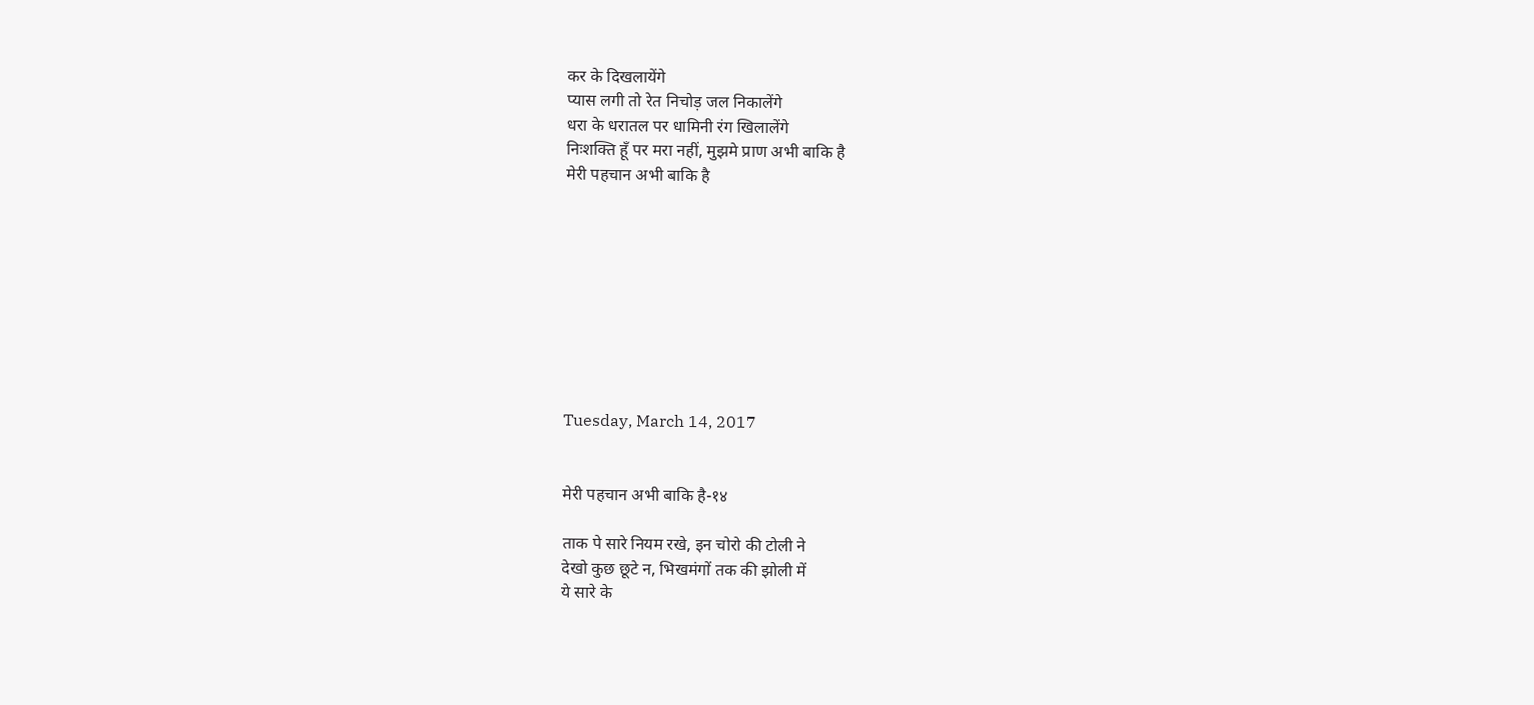कर के दिखलायेंगे
प्यास लगी तो रेत निचोड़ जल निकालेंगे
धरा के धरातल पर धामिनी रंग खिलालेंगे
निःशक्ति हूँ पर मरा नहीं, मुझमे प्राण अभी बाकि है
मेरी पहचान अभी बाकि है









Tuesday, March 14, 2017


मेरी पहचान अभी बाकि है-१४

ताक पे सारे नियम रखे, इन चोरो की टोली ने
देखो कुछ छूटे न, भिखमंगों तक की झोली में
ये सारे के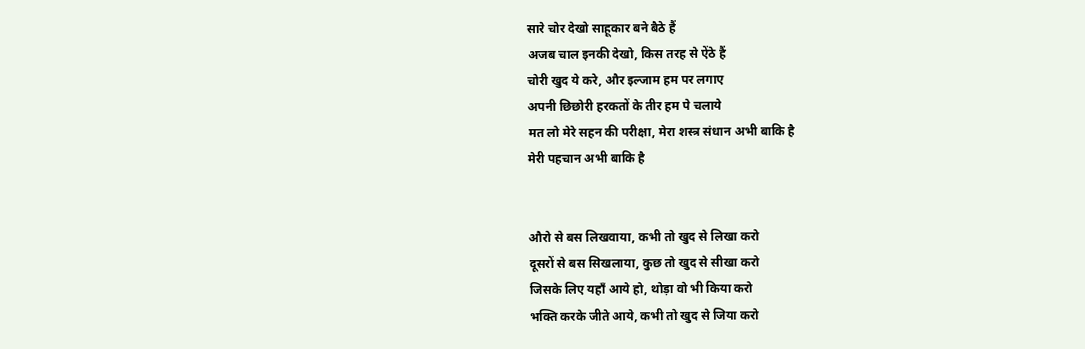सारे चोर देखो साहूकार बने बैठे हैं
अजब चाल इनकी देखो, किस तरह से ऐंठे हैं
चोरी खुद ये करे, और इल्जाम हम पर लगाए
अपनी छिछोरी हरकतों के तीर हम पे चलाये
मत लो मेरे सहन की परीक्षा, मेरा शस्त्र संधान अभी बाकि है
मेरी पहचान अभी बाकि है


औरो से बस लिखवाया, कभी तो खुद से लिखा करो
दूसरों से बस सिखलाया, कुछ तो खुद से सीखा करो
जिसके लिए यहाँ आये हो, थोड़ा वो भी किया करो
भक्ति करके जीते आये, कभी तो खुद से जिया करो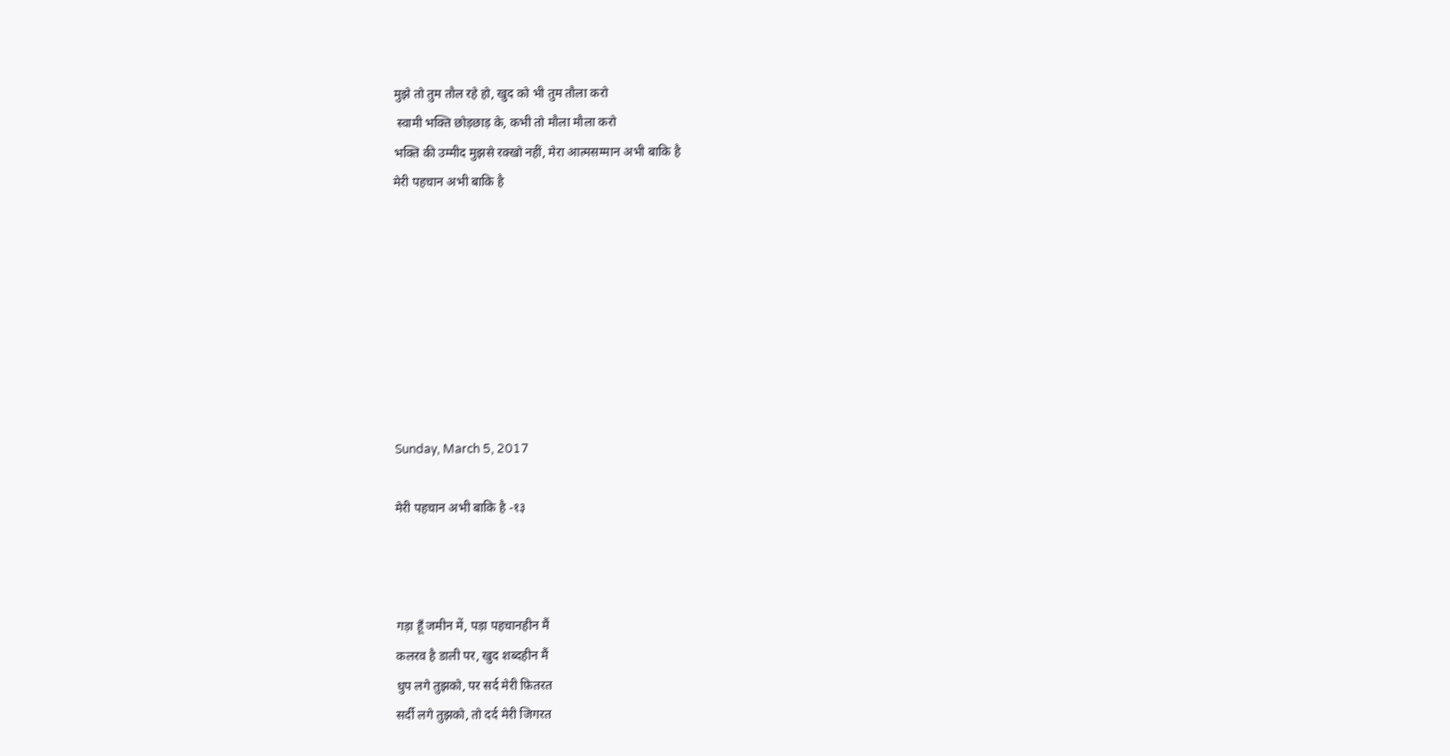मुझे तो तुम तौल रहे हो, खुद को भी तुम तौला करो
 स्वामी भक्ति छोड़छाड़ के, कभी तो मौला मौला करो
भक्ति की उम्मीद मुझसे रक्खो नहीं, मेरा आत्मसम्मान अभी बाकि है
मेरी पहचान अभी बाकि है








Sunday, March 5, 2017

मेरी पहचान अभी बाकि है -१३



गड़ा हूँ जमीन में, पड़ा पहचानहीन मैं
कलरव है डाली पर, खुद शब्दहीन मैं
धुप लगे तुझको, पर सर्द मेरी फ़ितरत
सर्दी लगे तुझको, तो दर्द मेरी जिगरत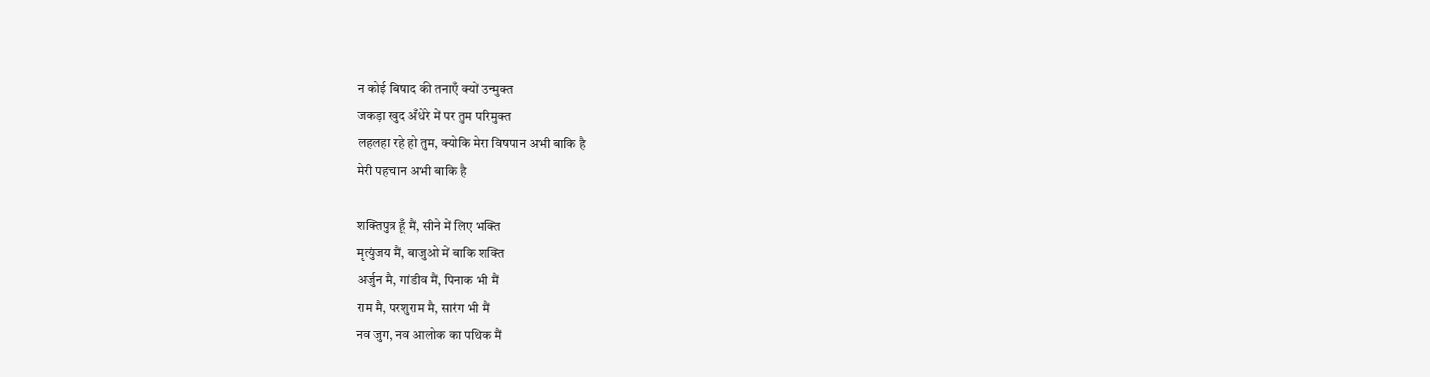न कोई बिषाद की तनाएँ क्यों उन्मुक्त
जकड़ा खुद अँधेरे में पर तुम परिमुक्त
लहलहा रहे हो तुम, क्योकि मेरा विषपान अभी बाकि है
मेरी पहचान अभी बाकि है

शक्तिपुत्र हूँ मैं, सीने में लिए भक्ति
मृत्युंजय मैं, बाजुओ में बाकि शक्ति
अर्जुन मै, गांडीव मैं, पिनाक भी मैं
राम मै, परशुराम मै, सारंग भी मैं
नव जुग, नव आलोक का पथिक मैं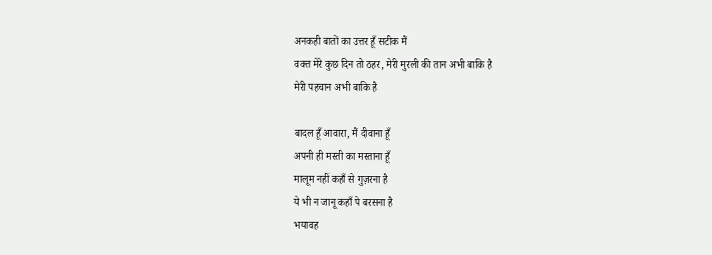अनकही बातों का उत्तर हूँ सटीक मैं
वक्त मेरे कुछ दिन तो ठहर, मेरी मुरली की तान अभी बाकि है
मेरी पहचान अभी बाकि है

बादल हूँ आवारा, मैं दीवाना हूँ
अपनी ही मस्ती का मस्ताना हूँ
मालूम नहीं कहाँ से गुज़रना है
ये भी न जानू कहाँ पे बरसना है
भयावह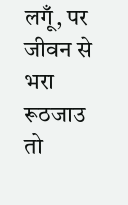लगूँ, पर जीवन से भरा
रूठजाउ तो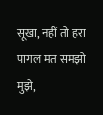सूखा, नहीं तो हरा
पागल मत समझो मुझे,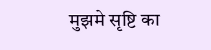मुझमे सृष्टि का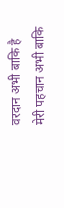वरदान अभी बाकि है
मेरी पहचान अभी बाकि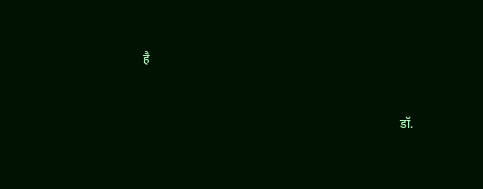है


                                                                                  डॉ.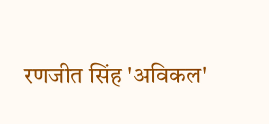रणजीत सिंह 'अविकल'